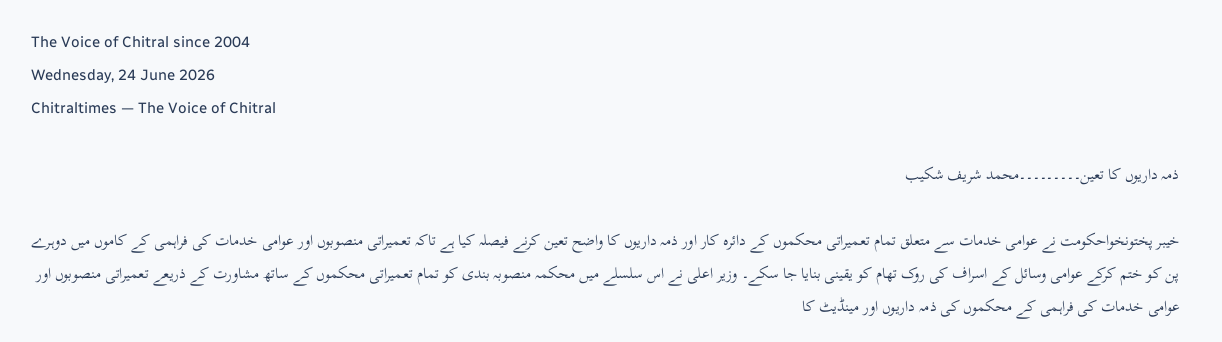The Voice of Chitral since 2004
Wednesday, 24 June 2026
Chitraltimes — The Voice of Chitral

ذمہ داریوں کا تعین۔۔۔۔۔۔۔۔۔محمد شریف شکیب

خیبر پختونخواحکومت نے عوامی خدمات سے متعلق تمام تعمیراتی محکموں کے دائرہ کار اور ذمہ داریوں کا واضح تعین کرنے فیصلہ کیا ہے تاکہ تعمیراتی منصوبوں اور عوامی خدمات کی فراہمی کے کاموں میں دوہرے پن کو ختم کرکے عوامی وسائل کے اسراف کی روک تھام کو یقینی بنایا جا سکے۔ وزیر اعلی نے اس سلسلے میں محکمہ منصوبہ بندی کو تمام تعمیراتی محکموں کے ساتھ مشاورت کے ذریعے تعمیراتی منصوبوں اور عوامی خدمات کی فراہمی کے محکموں کی ذمہ داریوں اور مینڈیٹ کا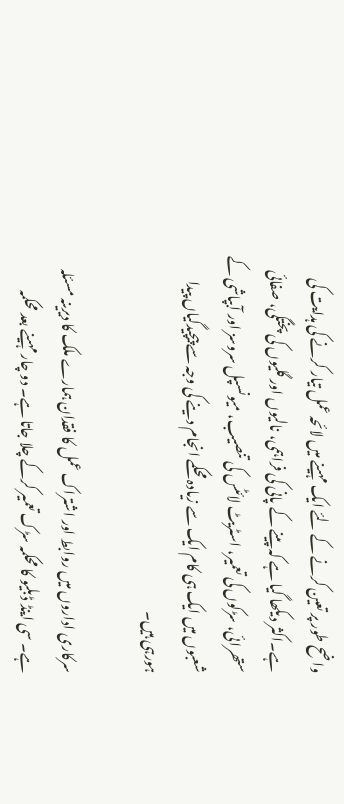واضح طور پر تعین کرنے کے لئے ایک مہینے میں لائحہ عمل تیار کرنے کی ہدایت کی ہے۔اکثر دیکھا گیا ہے کہ پینے کے پانی کی فراہمی، نالیوں اور گلیوں کی پختگی، صفائی ستھرائی، سڑکوں کی تعمیر، اسٹریٹ لائٹس کی تنصیب، میونسپل سروسز اور آبپاشی کے شعبوں میں ایک ہی کام ایک سے زیادہ محکمے انجام دینے کی وجہ سے پیچیدگیاں پیدا ہورہی ہیں۔

سرکاری اداروں میں روابط اور اشتراک عمل کا فقدان ہمارے ملک کا دیرینہ مسئلہ ہے۔ سی اینڈ ڈبلیو کا محکمہ سڑک تعمیر کرکے چلا جاتا ہے۔ دو چار مہینے بعد محکمہ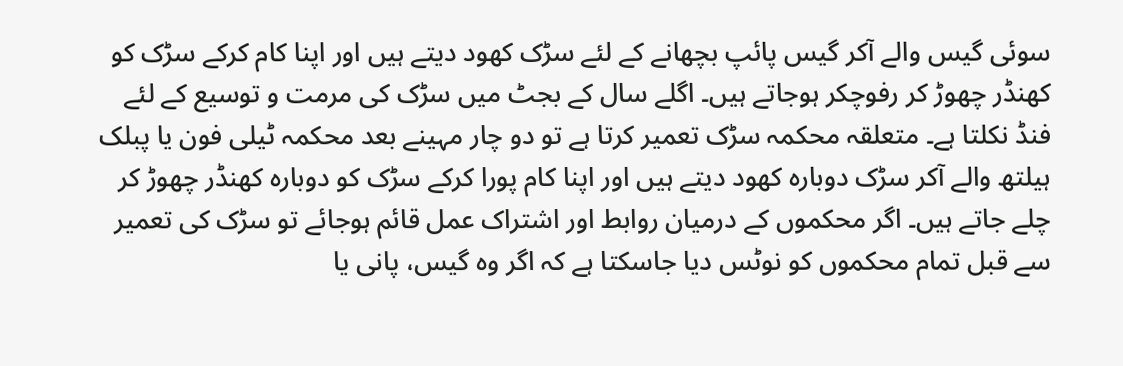سوئی گیس والے آکر گیس پائپ بچھانے کے لئے سڑک کھود دیتے ہیں اور اپنا کام کرکے سڑک کو کھنڈر چھوڑ کر رفوچکر ہوجاتے ہیں۔ اگلے سال کے بجٹ میں سڑک کی مرمت و توسیع کے لئے فنڈ نکلتا ہے۔ متعلقہ محکمہ سڑک تعمیر کرتا ہے تو دو چار مہینے بعد محکمہ ٹیلی فون یا پبلک ہیلتھ والے آکر سڑک دوبارہ کھود دیتے ہیں اور اپنا کام پورا کرکے سڑک کو دوبارہ کھنڈر چھوڑ کر چلے جاتے ہیں۔ اگر محکموں کے درمیان روابط اور اشتراک عمل قائم ہوجائے تو سڑک کی تعمیر سے قبل تمام محکموں کو نوٹس دیا جاسکتا ہے کہ اگر وہ گیس، پانی یا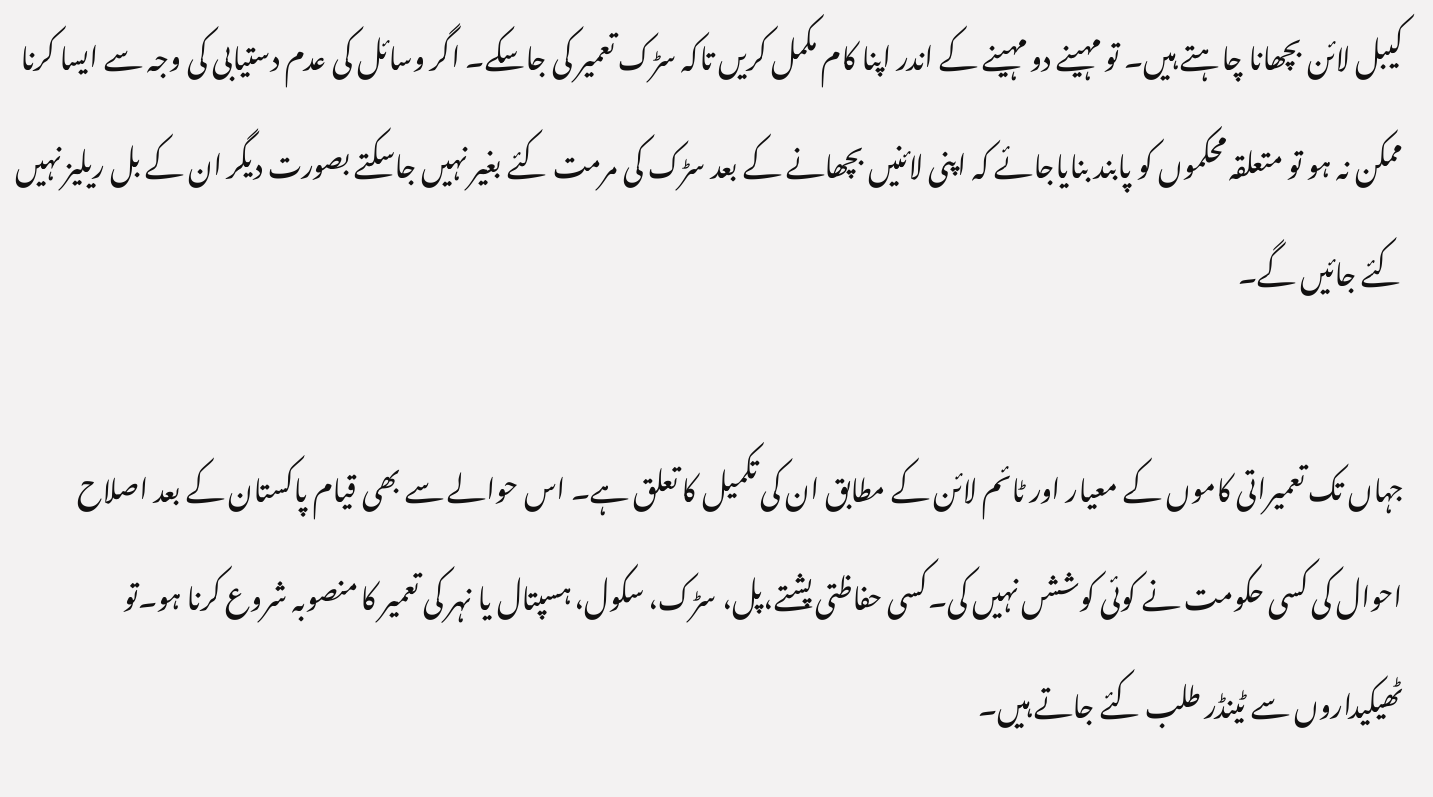کیبل لائن بچھانا چاہتے ہیں۔ تو مہینے دو مہینے کے اندر اپنا کام مکمل کریں تاکہ سڑک تعمیر کی جاسکے۔ اگر وسائل کی عدم دستیابی کی وجہ سے ایسا کرنا ممکن نہ ہو تو متعلقہ محکموں کو پابند بنایاجائے کہ اپنی لائنیں بچھانے کے بعد سڑک کی مرمت کئے بغیر نہیں جاسکتے بصورت دیگر ان کے بل ریلیز نہیں کئے جائیں گے۔

جہاں تک تعمیراتی کاموں کے معیار اور ٹائم لائن کے مطابق ان کی تکمیل کا تعلق ہے۔ اس حوالے سے بھی قیام پاکستان کے بعد اصلاح احوال کی کسی حکومت نے کوئی کوششں نہیں کی۔کسی حفاظتی پشتے،پل، سڑک، سکول، ہسپتال یا نہر کی تعمیر کا منصوبہ شروع کرنا ہو۔تو ٹھیکیداروں سے ٹینڈر طلب کئے جاتے ہیں۔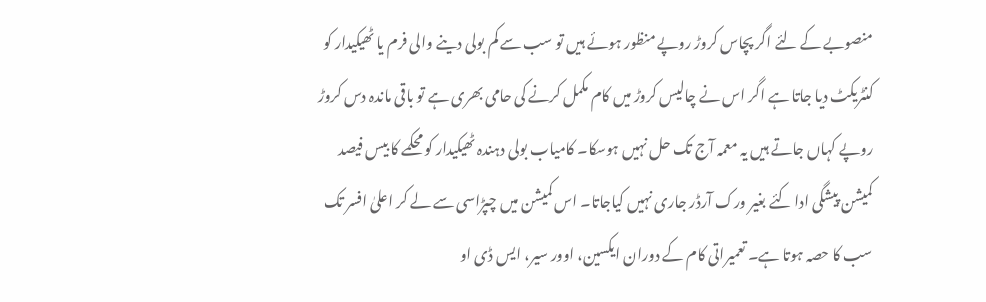منصوبے کے لئے اگر پچاس کروڑ روپے منظور ہوئے ہیں تو سب سے کم بولی دینے والی فرم یا ٹھیکیدار کو کنٹریکٹ دیا جاتا ہے اگر اس نے چالیس کروڑ میں کام مکمل کرنے کی حامی بھری ہے تو باقی ماندہ دس کروڑ روپے کہاں جاتے ہیں یہ معمہ آج تک حل نہیں ہوسکا۔ کامیاب بولی دہندہ ٹھیکیدار کو محکمے کا بیس فیصد کمیشن پیشگی ادا کئے بغیر ورک آرڈر جاری نہیں کیاجاتا۔ اس کمیشن میں چپڑاسی سے لے کر اعلیٰ افسر تک سب کا حصہ ہوتا ہے۔ تعمیراتی کام کے دوران ایکسین، اوور سیر، ایس ڈی او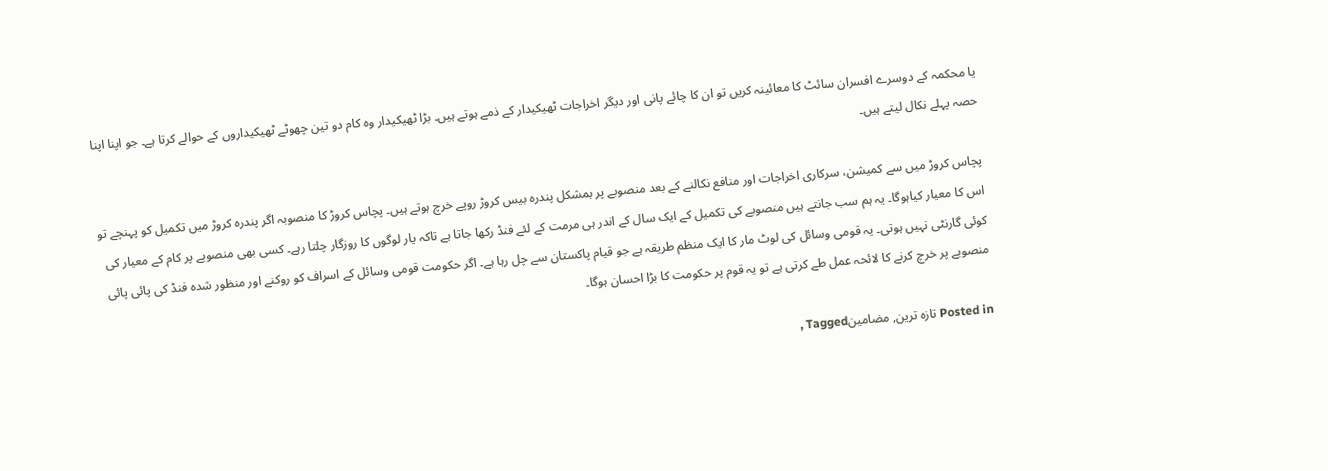یا محکمہ کے دوسرے افسران سائٹ کا معائینہ کریں تو ان کا چائے پانی اور دیگر اخراجات ٹھیکیدار کے ذمے ہوتے ہیں۔ بڑا ٹھیکیدار وہ کام دو تین چھوٹے ٹھیکیداروں کے حوالے کرتا ہے۔ جو اپنا اپنا حصہ پہلے نکال لیتے ہیں۔

پچاس کروڑ میں سے کمیشن، سرکاری اخراجات اور منافع نکالنے کے بعد منصوبے پر بمشکل پندرہ بیس کروڑ روپے خرچ ہوتے ہیں۔ پچاس کروڑ کا منصوبہ اگر پندرہ کروڑ میں تکمیل کو پہنچے تو اس کا معیار کیاہوگا۔ یہ ہم سب جانتے ہیں منصوبے کی تکمیل کے ایک سال کے اندر ہی مرمت کے لئے فنڈ رکھا جاتا ہے تاکہ یار لوگوں کا روزگار چلتا رہے۔ کسی بھی منصوبے پر کام کے معیار کی کوئی گارنٹی نہیں ہوتی۔ یہ قومی وسائل کی لوٹ مار کا ایک منظم طریقہ ہے جو قیام پاکستان سے چل رہا ہے۔ اگر حکومت قومی وسائل کے اسراف کو روکنے اور منظور شدہ فنڈ کی پائی پائی منصوبے پر خرچ کرنے کا لائحہ عمل طے کرتی ہے تو یہ قوم پر حکومت کا بڑا احسان ہوگا۔

Posted in تازہ ترین, مضامینTagged ,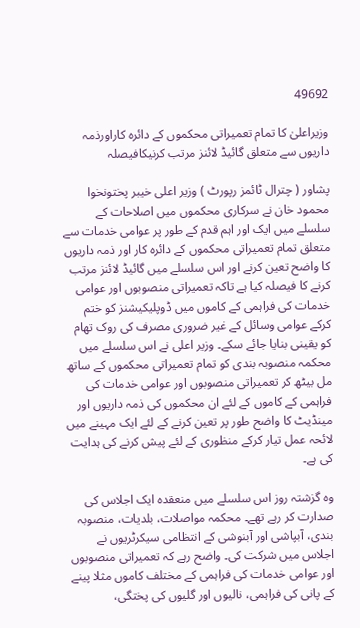49692

وزیراعلیٰ کا تمام تعمیراتی محکموں کے دائرہ کاراورذمہ داریوں سے متعلق گائیڈ لائنز مرتب کرنیکافیصلہ

پشاور ( چترال ٹائمز رپورٹ ) وزیر اعلی خیبر پختونخوا محمود خان نے سرکاری محکموں میں اصلاحات کے سلسلے میں ایک اور اہم قدم کے طور پر عوامی خدمات سے متعلق تمام تعمیراتی محکموں کے دائرہ کار اور ذمہ داریوں کا واضح تعین کرنے اور اس سلسلے میں گائیڈ لائنز مرتب کرنے کا فیصلہ کیا ہے تاکہ تعمیراتی منصوبوں اور عوامی خدمات کی فراہمی کے کاموں میں ڈوپلیکیشنز کو ختم کرکے عوامی وسائل کے غیر ضروری مصرف کی روک تھام کو یقینی بنایا جائے سکے۔ وزیر اعلی نے اس سلسلے میں محکمہ منصوبہ بندی کو تمام تعمیراتی محکموں کے ساتھ مل بیٹھ کر تعمیراتی منصوبوں اور عوامی خدمات کی فراہمی کے کاموں کے لئے ان محکموں کی ذمہ داریوں اور مینڈیٹ کا واضح طور پر تعین کرنے کے لئے ایک مہینے میں لائحہ عمل تیار کرکے منظوری کے لئے پیش کرنے کی ہدایت کی ہے۔

وہ گزشتہ روز اس سلسلے میں منعقدہ ایک اجلاس کی صدارت کر رہے تھے۔ محکمہ مواصلات، بلدیات، منصوبہ بندی، آبپاشی اور آبنوشی کے انتظامی سیکرٹریوں نے اجلاس میں شرکت کی۔ واضح رہے کہ تعمیراتی منصوبوں اور عوامی خدمات کی فراہمی کے مختلف کاموں مثلا پینے کے پانی کی فراہمی، نالیوں اور گلیوں کی پختگی،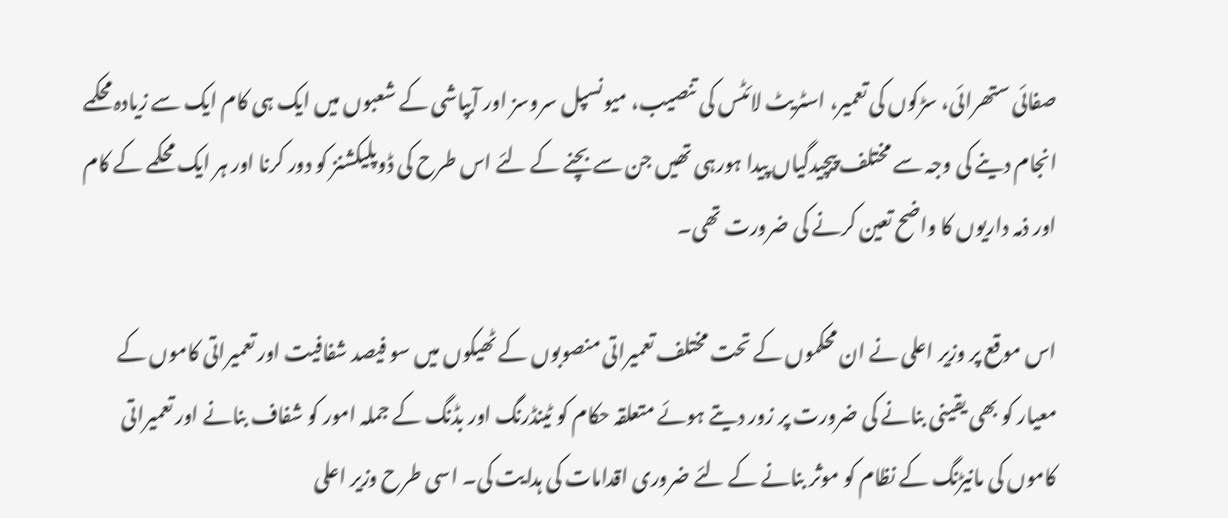صفائی ستھرائی، سڑکوں کی تعمیر، اسٹریٹ لائٹس کی تنصیب، میونسپل سروسز اور آبپاشی کے شعبوں میں ایک ہی کام ایک سے زیادہ محکمے انجام دینے کی وجہ سے مختلف پیچیدگیاں پیدا ہورہی تھیں جن سے بچنے کے لئے اس طرح کی ڈوپلیکشنز کو دور کرنا اور ہر ایک محکمے کے کام اور ذمہ داریوں کا واضح تعین کرنے کی ضرورت تھی۔

اس موقع پر وزیر اعلی نے ان محکموں کے تحت مختلف تعمیراتی منصوبوں کے ٹھیکوں میں سو فیصد شفافیت اور تعمیراتی کاموں کے معیار کو بھی یقینی بنانے کی ضرورت پر زور دیتے ہوئے متعلقہ حکام کو ٹینڈرنگ اور بڈنگ کے جملہ امور کو شفاف بنانے اور تعمیراتی کاموں کی مانیڑنگ کے نظام کو موثر بنانے کے لئے ضروری اقدامات کی ہدایت کی۔ اسی طرح وزیر اعلی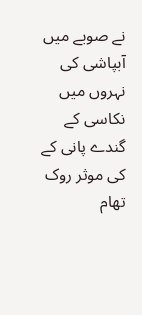نے صوبے میں آبپاشی کی نہروں میں نکاسی کے گندے پانی کے کی موثر روک تھام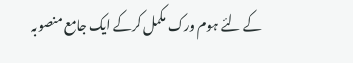کے لئے ہوم ورک مکمل کرکے ایک جامع منصوبہ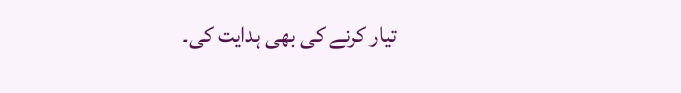تیار کرنے کی بھی ہدایت کی۔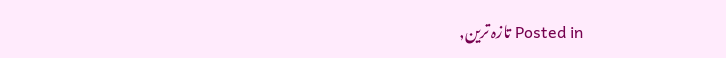Posted in تازہ ترین,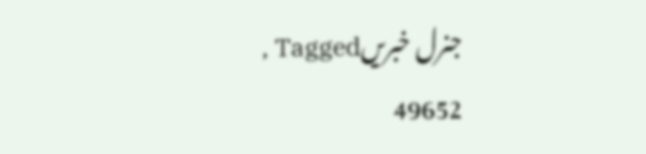جنرل خبریںTagged ,
49652